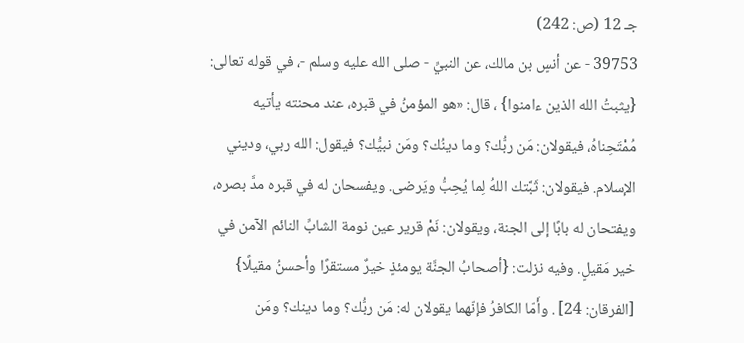جـ 12 (ص: 242)
39753 - عن أنسٍ بن مالك، عن النبيِّ - صلى الله عليه وسلم -، في قوله تعالى: {يثبتُ الله الذين ءامنوا} ، قال: «هو المؤمنُ في قبره، عند محنته يأتيه مُمْتَحِناهُ، فيقولان: مَن ربُّك؟ وما دينُك؟ ومَن نبيُّك؟ فيقول: الله ربي، وديني الإسلام. فيقولان: ثَبَّتك اللهُ لِما يُحِبُّ ويَرضى. ويفسحان له في قبره مدَّ بصره، ويفتحان له بابًا إلى الجنة، ويقولان: نَمْ قرير عين نومة الشابِّ النائم الآمن في خير مَقيلٍ. وفيه نزلت: {أصحابُ الجنَّة يومئذٍ خيرٌ مستقرًا وأحسنُ مقيلًا} [الفرقان: 24] . وأَمّا الكافرُ فإنّهما يقولان له: مَن ربُّك؟ وما دينك؟ ومَن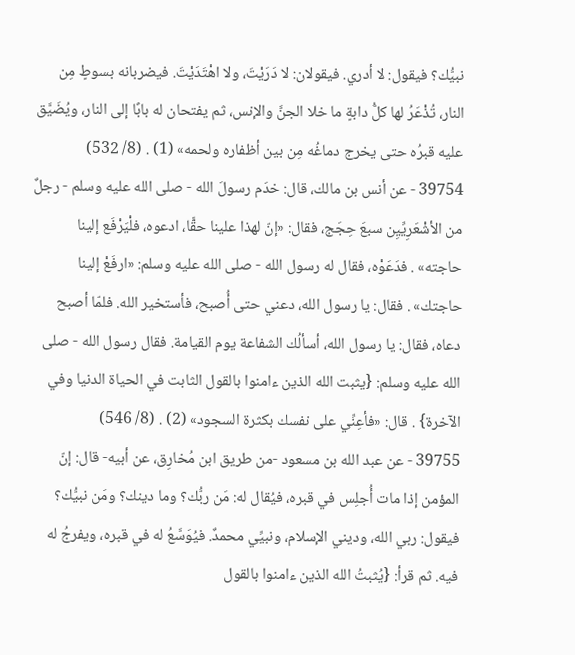نبيُّك؟ فيقول: لا أدري. فيقولان: لا دَرَيْتَ، ولا اهْتَدَيْتَ. فيضربانه بسوطٍ مِن النار، تُذْعَرُ لها كلُّ دابةٍ ما خلا الجنَّ والإنس، ثم يفتحان له بابًا إلى النار، ويُضَيَّق عليه قبرُه حتى يخرج دماغُه مِن بين أظفاره ولحمه» (1) . (8/ 532)
39754 - عن أنس بن مالك، قال: خدَم رسولَ الله - صلى الله عليه وسلم - رجلٌ من الأشْعَرِيِّيِن سبعَ حِجَج، فقال: «إنّ لهذا علينا حقًّا، ادعوه، فلْيَرْفَع إلينا حاجته» . فدَعَوْه، فقال له رسول الله - صلى الله عليه وسلم: «ارفَعْ إلينا حاجتك» . فقال: يا رسول الله، دعني حتى أُصبح، فأستخير الله. فلمّا أصبح دعاه، فقال: يا رسول الله، أسألُك الشفاعة يوم القيامة. فقال رسول الله - صلى الله عليه وسلم: {يثبت الله الذين ءامنوا بالقول الثابت في الحياة الدنيا وفي الآخرة} . قال: «فأعِنِّي على نفسك بكثرة السجود» (2) . (8/ 546)
39755 - عن عبد الله بن مسعود -من طريق ابن مُخارِق، عن أبيه- قال: إنّ المؤمن إذا مات أُجلِس في قبره، فيُقال له: مَن ربُّك؟ وما دينك؟ ومَن نبيُّك؟ فيقول: ربي الله، وديني الإسلام، ونبيِّي محمدٌ. فيُوَسَّعُ له في قبره، ويفرجُ له فيه. ثم قرأ: {يُثبتُ الله الذين ءامنوا بالقول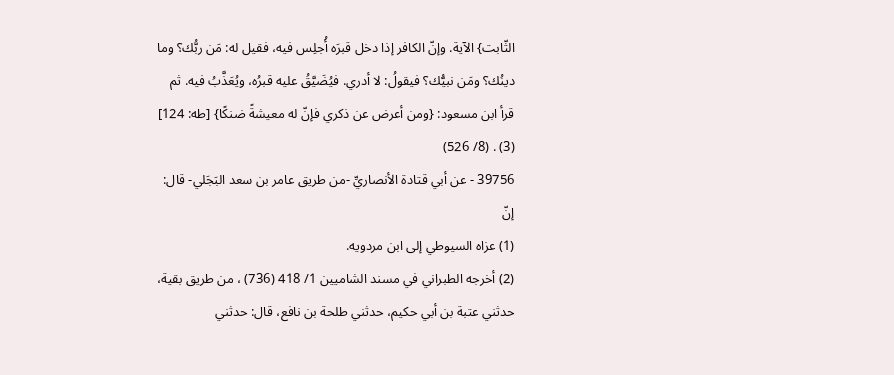الثّابت} الآية. وإنّ الكافر إذا دخل قبرَه أُجلِس فيه، فقيل له: مَن ربُّك؟ وما دينُك؟ ومَن نبيُّك؟ فيقولُ: لا أدري. فيُضَيَّقُ عليه قبرُه، ويُعَذَّبُ فيه. ثم قرأ ابن مسعود: {ومن أعرض عن ذكري فإنّ له معيشةً ضنكًا} [طه: 124] (3) . (8/ 526)
39756 - عن أبي قتادة الأنصاريِّ -من طريق عامر بن سعد البَجَلي- قال: إنّ
(1) عزاه السيوطي إلى ابن مردويه.
(2) أخرجه الطبراني في مسند الشاميين 1/ 418 (736) ، من طريق بقية، حدثني عتبة بن أبي حكيم، حدثني طلحة بن نافع، قال: حدثني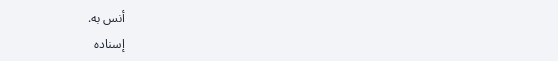أنس به.
إسناده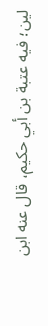لين؛ فيه عتبة بن أبي حكيم، قال عنه ابن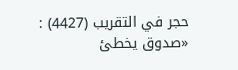حجر في التقريب (4427) : «صدوق يخطئ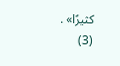كثيرًا» .
(3)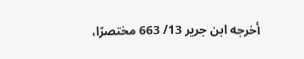أخرجه ابن جرير 13/ 663 مختصرًا،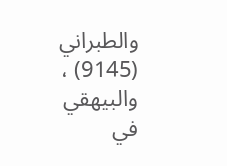والطبراني (9145) ، والبيهقي في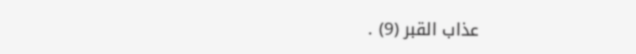عذاب القبر (9) .